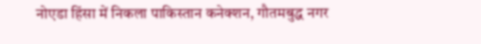नोएडा हिंसा में निकला पाकिस्तान कनेक्शन, गौतमबुद्ध नगर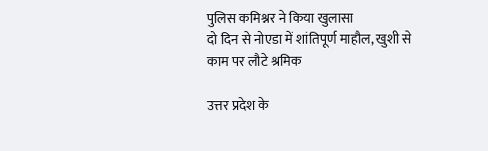पुलिस कमिश्नर ने किया खुलासा
दो दिन से नोएडा में शांतिपूर्ण माहौल, खुशी से काम पर लौटे श्रमिक

उत्तर प्रदेश के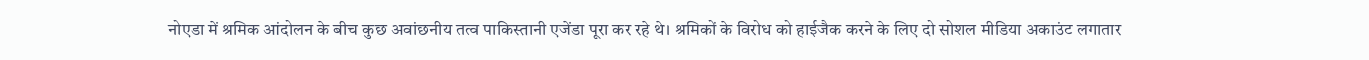नोएडा में श्रमिक आंदोलन के बीच कुछ अवांछनीय तत्व पाकिस्तानी एजेंडा पूरा कर रहे थे। श्रमिकों के विरोध को हाईजैक करने के लिए दो सोशल मीडिया अकाउंट लगातार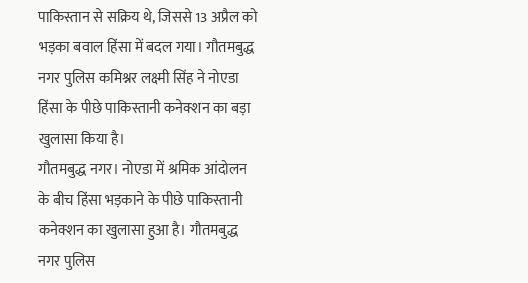पाकिस्तान से सक्रिय थे, जिससे 13 अप्रैल को भड़का बवाल हिंसा में बदल गया। गौतमबुद्ध नगर पुलिस कमिश्नर लक्ष्मी सिंह ने नोएडा हिंसा के पीछे पाकिस्तानी कनेक्शन का बड़ा खुलासा किया है।
गौतमबुद्ध नगर। नोएडा में श्रमिक आंदोलन के बीच हिंसा भड़काने के पीछे पाकिस्तानी कनेक्शन का खुलासा हुआ है। गौतमबुद्ध नगर पुलिस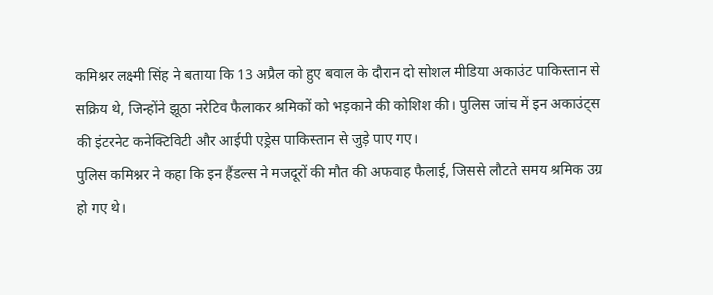कमिश्नर लक्ष्मी सिंह ने बताया कि 13 अप्रैल को हुए बवाल के दौरान दो सोशल मीडिया अकाउंट पाकिस्तान से सक्रिय थे, जिन्होंने झूठा नरेटिव फैलाकर श्रमिकों को भड़काने की कोशिश की। पुलिस जांच में इन अकाउंट्स की इंटरनेट कनेक्टिविटी और आईपी एड्रेस पाकिस्तान से जुड़े पाए गए।
पुलिस कमिश्नर ने कहा कि इन हैंडल्स ने मजदूरों की मौत की अफवाह फैलाई, जिससे लौटते समय श्रमिक उग्र हो गए थे।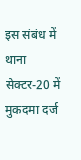इस संबंध में थाना सेक्टर-20 में मुकदमा दर्ज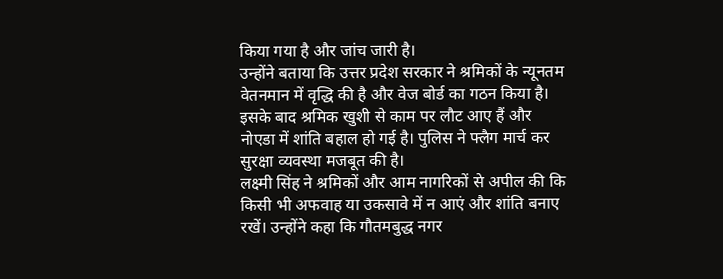किया गया है और जांच जारी है।
उन्होंने बताया कि उत्तर प्रदेश सरकार ने श्रमिकों के न्यूनतम वेतनमान में वृद्धि की है और वेज बोर्ड का गठन किया है। इसके बाद श्रमिक खुशी से काम पर लौट आए हैं और नोएडा में शांति बहाल हो गई है। पुलिस ने फ्लैग मार्च कर सुरक्षा व्यवस्था मजबूत की है।
लक्ष्मी सिंह ने श्रमिकों और आम नागरिकों से अपील की कि किसी भी अफवाह या उकसावे में न आएं और शांति बनाए रखें। उन्होंने कहा कि गौतमबुद्ध नगर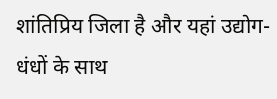शांतिप्रिय जिला है और यहां उद्योग-धंधों के साथ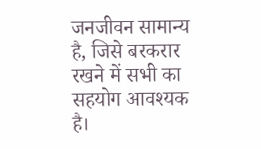जनजीवन सामान्य है, जिसे बरकरार रखने में सभी का सहयोग आवश्यक है।